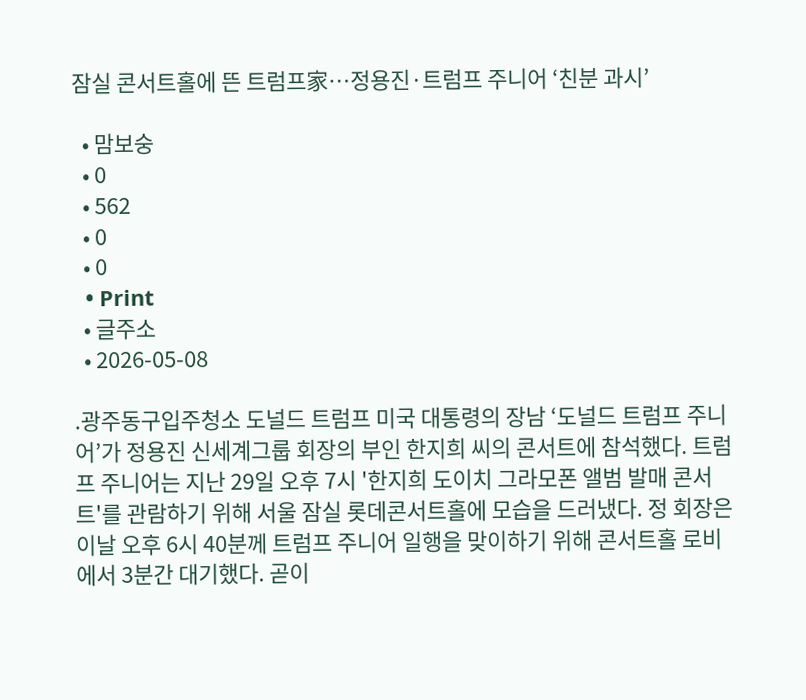잠실 콘서트홀에 뜬 트럼프家…정용진·트럼프 주니어 ‘친분 과시’

  • 맘보숭
  • 0
  • 562
  • 0
  • 0
  • Print
  • 글주소
  • 2026-05-08

.광주동구입주청소 도널드 트럼프 미국 대통령의 장남 ‘도널드 트럼프 주니어’가 정용진 신세계그룹 회장의 부인 한지희 씨의 콘서트에 참석했다. 트럼프 주니어는 지난 29일 오후 7시 '한지희 도이치 그라모폰 앨범 발매 콘서트'를 관람하기 위해 서울 잠실 롯데콘서트홀에 모습을 드러냈다. 정 회장은 이날 오후 6시 40분께 트럼프 주니어 일행을 맞이하기 위해 콘서트홀 로비에서 3분간 대기했다. 곧이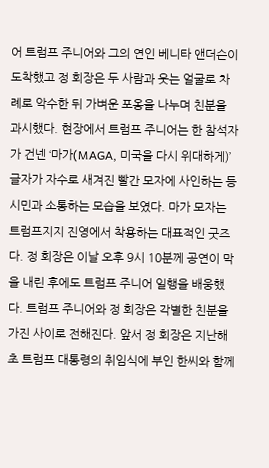어 트럼프 주니어와 그의 연인 베니타 앤더슨이 도착했고 정 회장은 두 사람과 웃는 얼굴로 차례로 악수한 뒤 가벼운 포옹을 나누며 친분을 과시했다. 현장에서 트럼프 주니어는 한 참석자가 건넨 ‘마가(MAGA, 미국을 다시 위대하게)’ 글자가 자수로 새겨진 빨간 모자에 사인하는 등 시민과 소통하는 모습을 보였다. 마가 모자는 트럼프지지 진영에서 착용하는 대표적인 굿즈다. 정 회장은 이날 오후 9시 10분께 공연이 막을 내린 후에도 트럼프 주니어 일행을 배웅했다. 트럼프 주니어와 정 회장은 각별한 친분을 가진 사이로 전해진다. 앞서 정 회장은 지난해 초 트럼프 대통령의 취임식에 부인 한씨와 함께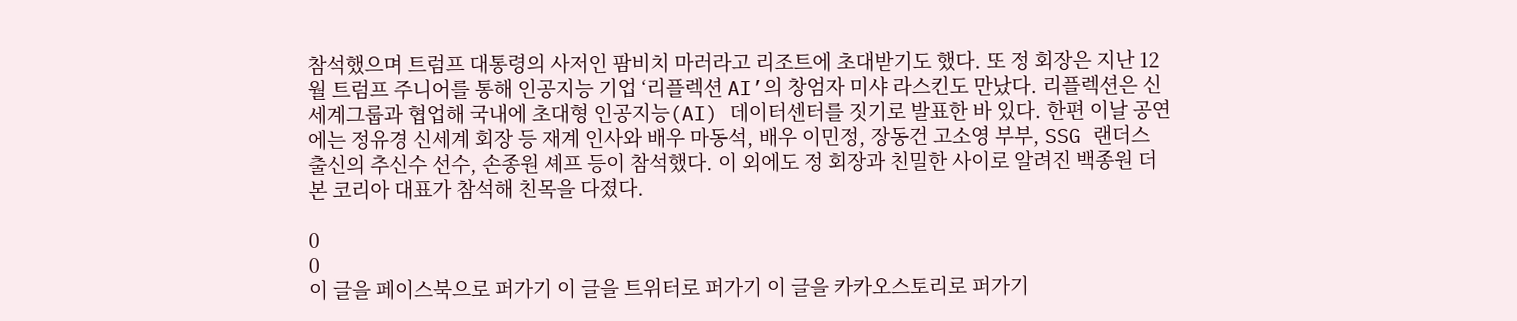참석했으며 트럼프 대통령의 사저인 팜비치 마러라고 리조트에 초대받기도 했다. 또 정 회장은 지난 12월 트럼프 주니어를 통해 인공지능 기업 ‘리플렉션 AI’의 창엄자 미샤 라스킨도 만났다. 리플렉션은 신세계그룹과 협업해 국내에 초대형 인공지능(AI) 데이터센터를 짓기로 발표한 바 있다. 한편 이날 공연에는 정유경 신세계 회장 등 재계 인사와 배우 마동석, 배우 이민정, 장동건 고소영 부부, SSG 랜더스 출신의 추신수 선수, 손종원 셰프 등이 참석했다. 이 외에도 정 회장과 친밀한 사이로 알려진 백종원 더본 코리아 대표가 참석해 친목을 다졌다.

0
0
이 글을 페이스북으로 퍼가기 이 글을 트위터로 퍼가기 이 글을 카카오스토리로 퍼가기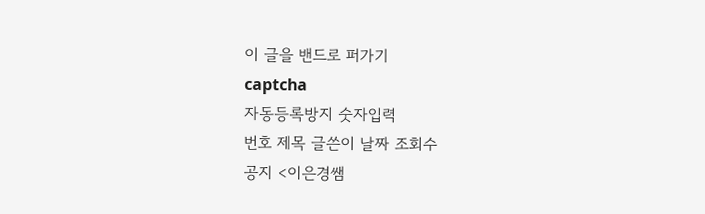이 글을 밴드로 퍼가기
captcha
자동등록방지 숫자입력
번호 제목 글쓴이 날짜 조회수
공지 <이은경쌤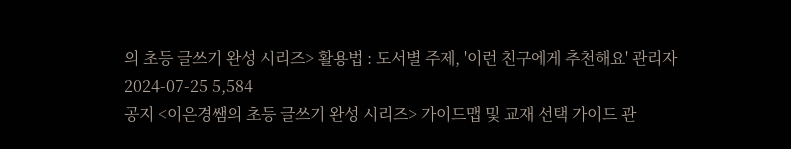의 초등 글쓰기 완성 시리즈> 활용법 : 도서별 주제, '이런 친구에게 추천해요' 관리자 2024-07-25 5,584
공지 <이은경쌤의 초등 글쓰기 완성 시리즈> 가이드맵 및 교재 선택 가이드 관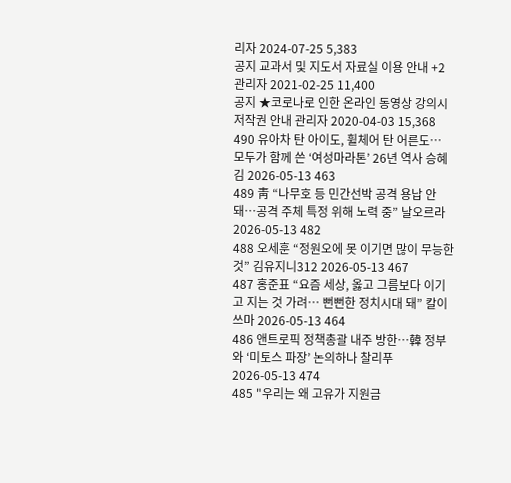리자 2024-07-25 5,383
공지 교과서 및 지도서 자료실 이용 안내 +2 관리자 2021-02-25 11,400
공지 ★코로나로 인한 온라인 동영상 강의시 저작권 안내 관리자 2020-04-03 15,368
490 유아차 탄 아이도, 휠체어 탄 어른도… 모두가 함께 쓴 ‘여성마라톤’ 26년 역사 승혜김 2026-05-13 463
489 靑 “나무호 등 민간선박 공격 용납 안 돼…공격 주체 특정 위해 노력 중” 날오르라 2026-05-13 482
488 오세훈 “정원오에 못 이기면 많이 무능한 것” 김유지니312 2026-05-13 467
487 홍준표 “요즘 세상, 옳고 그름보다 이기고 지는 것 가려… 뻔뻔한 정치시대 돼” 칼이쓰마 2026-05-13 464
486 앤트로픽 정책총괄 내주 방한…韓 정부와 ‘미토스 파장’ 논의하나 찰리푸 2026-05-13 474
485 "우리는 왜 고유가 지원금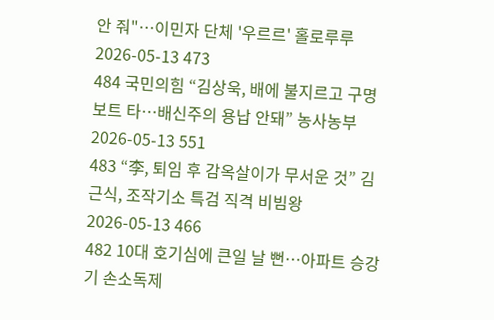안 줘"…이민자 단체 '우르르' 홀로루루 2026-05-13 473
484 국민의힘 “김상욱, 배에 불지르고 구명보트 타…배신주의 용납 안돼” 농사농부 2026-05-13 551
483 “李, 퇴임 후 감옥살이가 무서운 것” 김근식, 조작기소 특검 직격 비빔왕 2026-05-13 466
482 10대 호기심에 큰일 날 뻔…아파트 승강기 손소독제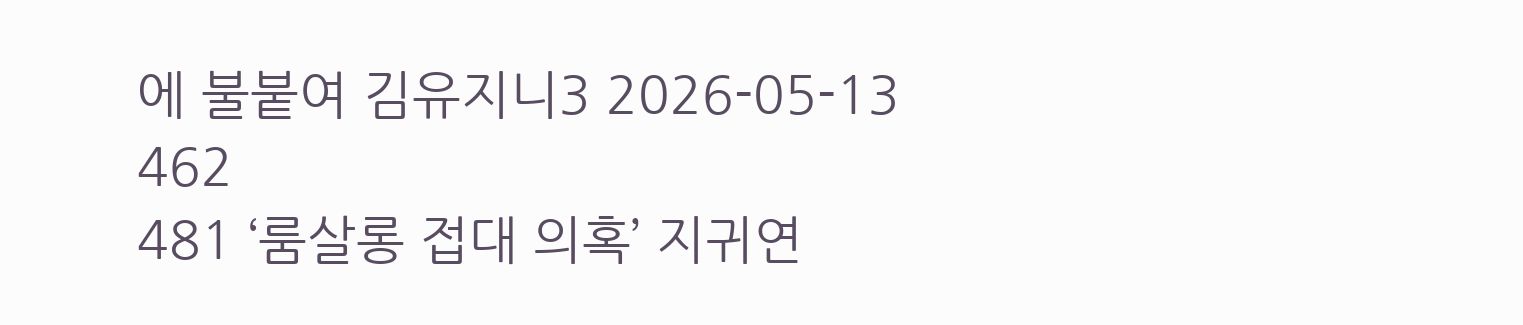에 불붙여 김유지니3 2026-05-13 462
481 ‘룸살롱 접대 의혹’ 지귀연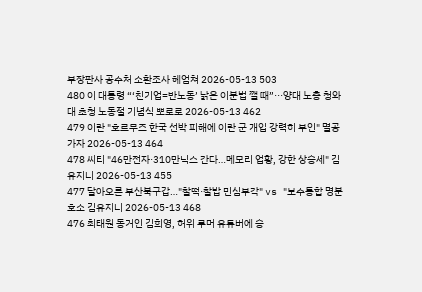부장판사 공수처 소환조사 헤엄쳐 2026-05-13 503
480 이 대통령 “‘친기업=반노동’ 낡은 이분법 깰 때”···양대 노총 청와대 초청 노동절 기념식 뽀로로 2026-05-13 462
479 이란 "호르무즈 한국 선박 피해에 이란 군 개입 강력히 부인" 멸공가자 2026-05-13 464
478 씨티 "46만전자·310만닉스 간다…메모리 업황, 강한 상승세" 김유지니 2026-05-13 455
477 달아오른 부산북구갑…"찰떡·찰밥 민심부각" vs "보수통합 명분 호소 김유지니 2026-05-13 468
476 최태원 동거인 김희영, 허위 루머 유튜버에 승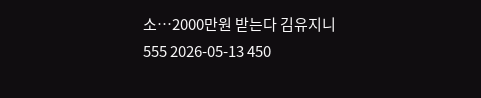소…2000만원 받는다 김유지니555 2026-05-13 450